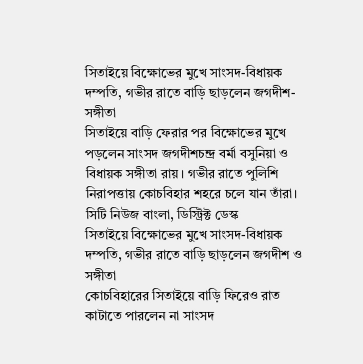সিতাইয়ে বিক্ষোভের মুখে সাংসদ-বিধায়ক দম্পতি, গভীর রাতে বাড়ি ছাড়লেন জগদীশ-সঙ্গীতা
সিতাইয়ে বাড়ি ফেরার পর বিক্ষোভের মুখে পড়লেন সাংসদ জগদীশচন্দ্র বর্মা বসুনিয়া ও বিধায়ক সঙ্গীতা রায়। গভীর রাতে পুলিশি নিরাপত্তায় কোচবিহার শহরে চলে যান তাঁরা।
সিটি নিউজ বাংলা, ডিস্ট্রিক্ট ডেস্ক
সিতাইয়ে বিক্ষোভের মুখে সাংসদ-বিধায়ক দম্পতি, গভীর রাতে বাড়ি ছাড়লেন জগদীশ ও সঙ্গীতা
কোচবিহারের সিতাইয়ে বাড়ি ফিরেও রাত কাটাতে পারলেন না সাংসদ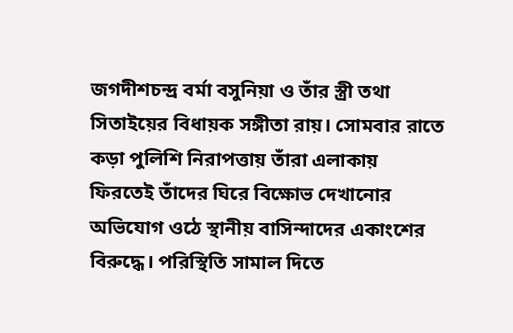জগদীশচন্দ্র বর্মা বসুনিয়া ও তাঁর স্ত্রী তথা সিতাইয়ের বিধায়ক সঙ্গীতা রায়। সোমবার রাতে কড়া পুলিশি নিরাপত্তায় তাঁরা এলাকায় ফিরতেই তাঁদের ঘিরে বিক্ষোভ দেখানোর অভিযোগ ওঠে স্থানীয় বাসিন্দাদের একাংশের বিরুদ্ধে। পরিস্থিতি সামাল দিতে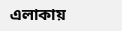এলাকায়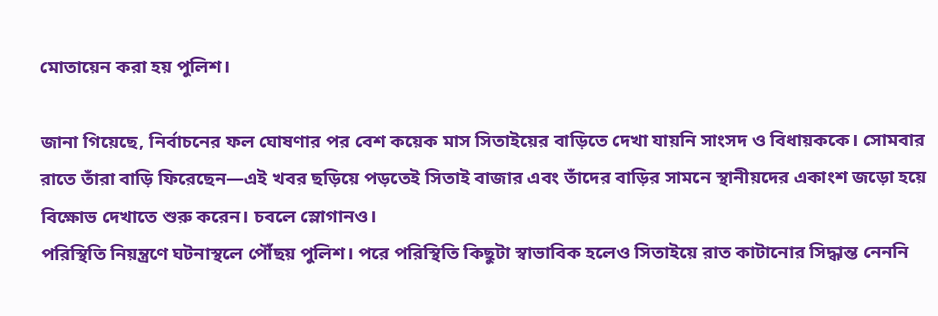মোতায়েন করা হয় পুলিশ।

জানা গিয়েছে, নির্বাচনের ফল ঘোষণার পর বেশ কয়েক মাস সিতাইয়ের বাড়িতে দেখা যায়নি সাংসদ ও বিধায়ককে। সোমবার রাতে তাঁরা বাড়ি ফিরেছেন—এই খবর ছড়িয়ে পড়তেই সিতাই বাজার এবং তাঁদের বাড়ির সামনে স্থানীয়দের একাংশ জড়ো হয়ে বিক্ষোভ দেখাতে শুরু করেন। চবলে স্লোগানও।
পরিস্থিতি নিয়ন্ত্রণে ঘটনাস্থলে পৌঁছয় পুলিশ। পরে পরিস্থিতি কিছুটা স্বাভাবিক হলেও সিতাইয়ে রাত কাটানোর সিদ্ধান্ত নেননি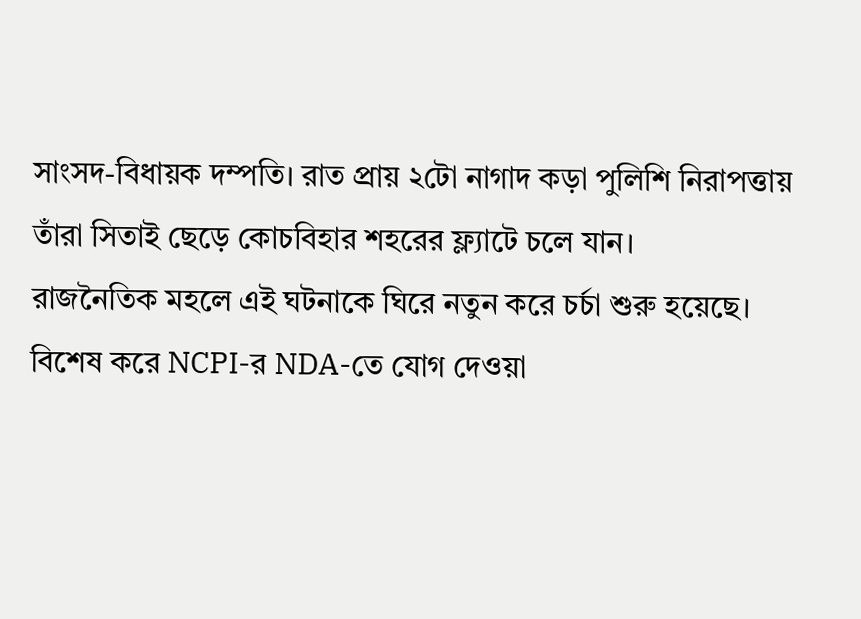সাংসদ-বিধায়ক দম্পতি। রাত প্রায় ২টো নাগাদ কড়া পুলিশি নিরাপত্তায় তাঁরা সিতাই ছেড়ে কোচবিহার শহরের ফ্ল্যাটে চলে যান।
রাজনৈতিক মহলে এই ঘটনাকে ঘিরে নতুন করে চর্চা শুরু হয়েছে। বিশেষ করে NCPI-র NDA-তে যোগ দেওয়া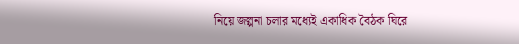নিয়ে জল্পনা চলার মধ্যেই একাধিক বৈঠক ঘিরে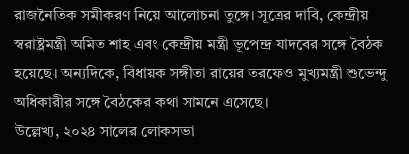রাজনৈতিক সমীকরণ নিয়ে আলোচনা তুঙ্গে। সূত্রের দাবি, কেন্দ্রীয় স্বরাষ্ট্রমন্ত্রী অমিত শাহ এবং কেন্দ্রীয় মন্ত্রী ভূপেন্দ্র যাদবের সঙ্গে বৈঠক হয়েছে। অন্যদিকে, বিধায়ক সঙ্গীতা রায়ের তরফেও মুখ্যমন্ত্রী শুভেন্দু অধিকারীর সঙ্গে বৈঠকের কথা সামনে এসেছে।
উল্লেখ্য, ২০২৪ সালের লোকসভা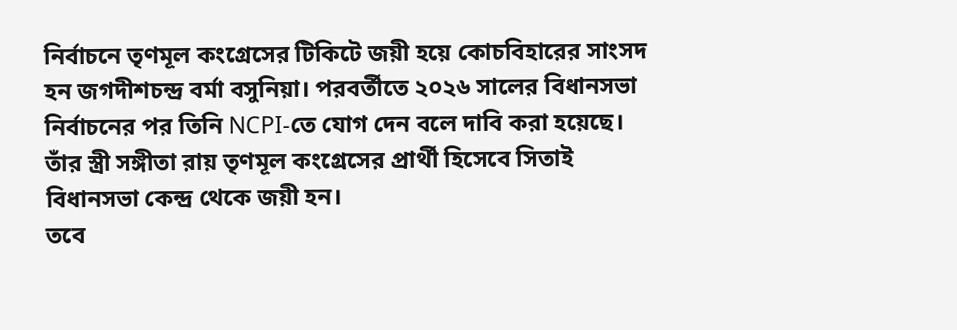নির্বাচনে তৃণমূল কংগ্রেসের টিকিটে জয়ী হয়ে কোচবিহারের সাংসদ হন জগদীশচন্দ্র বর্মা বসুনিয়া। পরবর্তীতে ২০২৬ সালের বিধানসভা নির্বাচনের পর তিনি NCPI-তে যোগ দেন বলে দাবি করা হয়েছে। তাঁর স্ত্রী সঙ্গীতা রায় তৃণমূল কংগ্রেসের প্রার্থী হিসেবে সিতাই বিধানসভা কেন্দ্র থেকে জয়ী হন।
তবে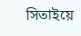সিতাইয়ে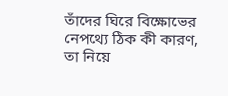তাঁদের ঘিরে বিক্ষোভের নেপথ্যে ঠিক কী কারণ, তা নিয়ে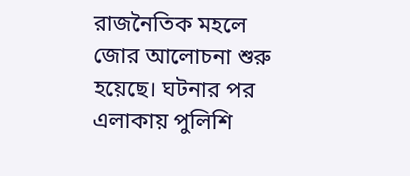রাজনৈতিক মহলে জোর আলোচনা শুরু হয়েছে। ঘটনার পর এলাকায় পুলিশি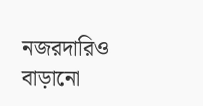নজরদারিও বাড়ানো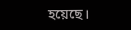হয়েছে।